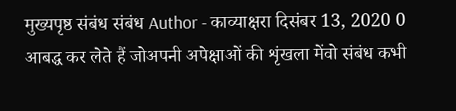मुख्यपृष्ठ संबंध संबंध Author - काव्याक्षरा दिसंबर 13, 2020 0 आबद्ध कर लेते हैं जोअपनी अपेक्षाओं की शृंखला मेंवो संबंध कभी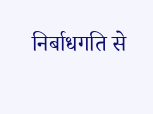निर्बाधगति से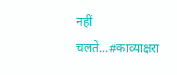नहीं चलते...#काव्याक्षरा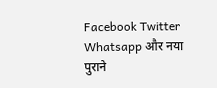Facebook Twitter Whatsapp और नया पुराने